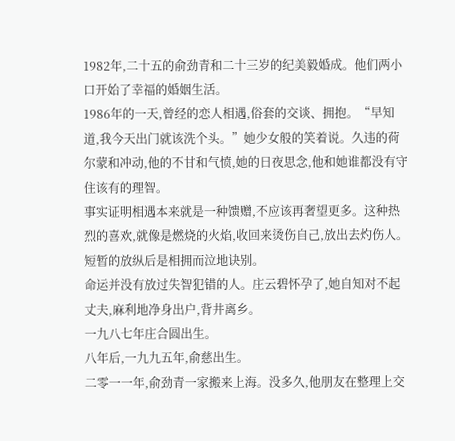1982年,二十五的俞劲青和二十三岁的纪美毅婚成。他们两小口开始了幸福的婚姻生活。
1986年的一天,曾经的恋人相遇,俗套的交谈、拥抱。“早知道,我今天出门就该洗个头。”她少女般的笑着说。久违的荷尔蒙和冲动,他的不甘和气愤,她的日夜思念,他和她谁都没有守住该有的理智。
事实证明相遇本来就是一种馈赠,不应该再奢望更多。这种热烈的喜欢,就像是燃烧的火焰,收回来烫伤自己,放出去灼伤人。
短暂的放纵后是相拥而泣地诀别。
命运并没有放过失智犯错的人。庄云碧怀孕了,她自知对不起丈夫,麻利地净身出户,背井离乡。
一九八七年庄合圆出生。
八年后,一九九五年,俞慈出生。
二零一一年,俞劲青一家搬来上海。没多久,他朋友在整理上交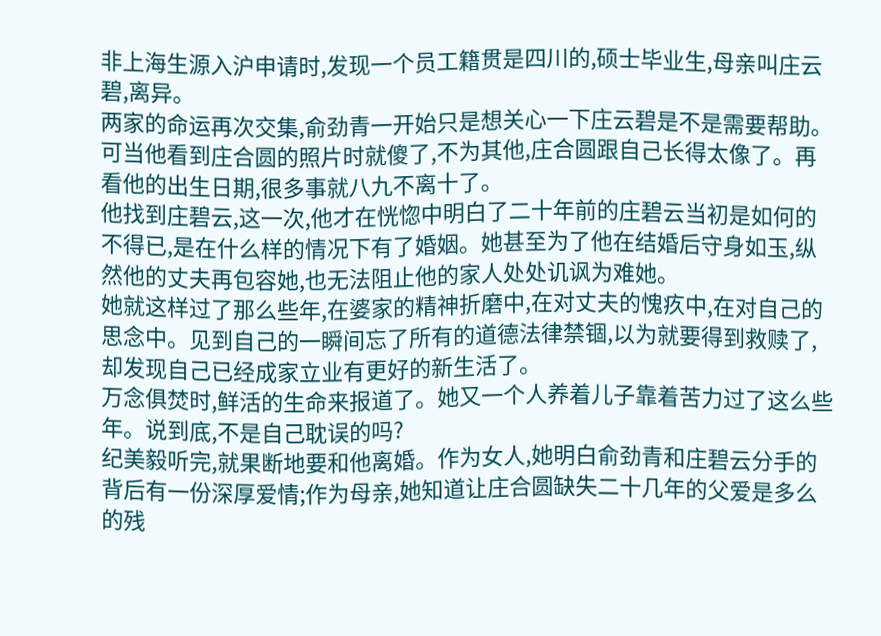非上海生源入沪申请时,发现一个员工籍贯是四川的,硕士毕业生,母亲叫庄云碧,离异。
两家的命运再次交集,俞劲青一开始只是想关心一下庄云碧是不是需要帮助。可当他看到庄合圆的照片时就傻了,不为其他,庄合圆跟自己长得太像了。再看他的出生日期,很多事就八九不离十了。
他找到庄碧云,这一次,他才在恍惚中明白了二十年前的庄碧云当初是如何的不得已,是在什么样的情况下有了婚姻。她甚至为了他在结婚后守身如玉,纵然他的丈夫再包容她,也无法阻止他的家人处处讥讽为难她。
她就这样过了那么些年,在婆家的精神折磨中,在对丈夫的愧疚中,在对自己的思念中。见到自己的一瞬间忘了所有的道德法律禁锢,以为就要得到救赎了,却发现自己已经成家立业有更好的新生活了。
万念俱焚时,鲜活的生命来报道了。她又一个人养着儿子靠着苦力过了这么些年。说到底,不是自己耽误的吗?
纪美毅听完,就果断地要和他离婚。作为女人,她明白俞劲青和庄碧云分手的背后有一份深厚爱情;作为母亲,她知道让庄合圆缺失二十几年的父爱是多么的残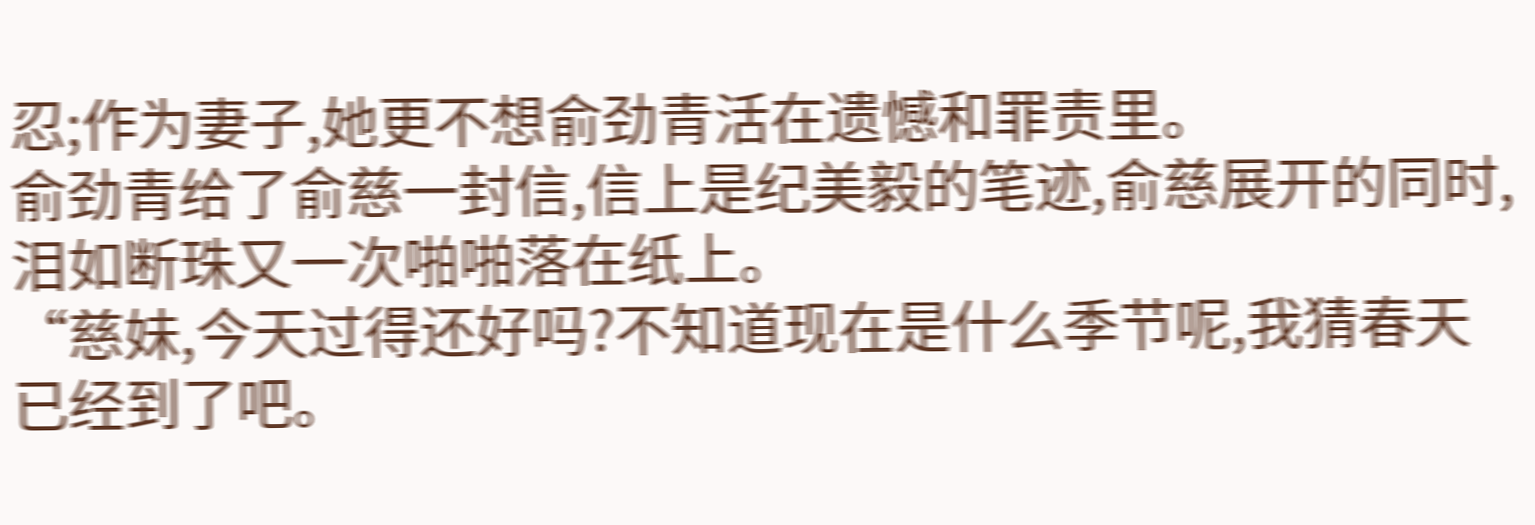忍;作为妻子,她更不想俞劲青活在遗憾和罪责里。
俞劲青给了俞慈一封信,信上是纪美毅的笔迹,俞慈展开的同时,泪如断珠又一次啪啪落在纸上。
“慈妹,今天过得还好吗?不知道现在是什么季节呢,我猜春天已经到了吧。